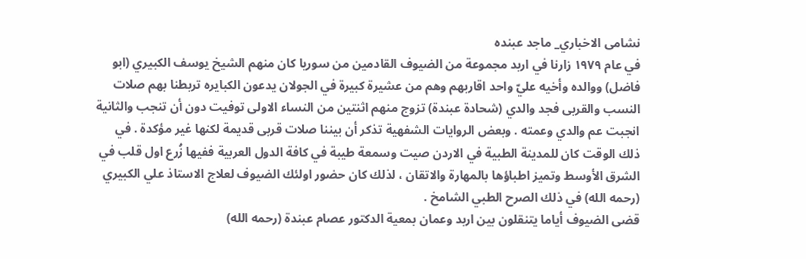نشامى الاخباري_ ماجد عبنده
في عام ١٩٧٩ زارنا في اربد مجموعة من الضيوف القادمين من سوريا كان منهم الشيخ يوسف الكبيري (ابو فاضل) ووالده وأخيه عليّ واحد اقاربهم وهم من عشيرة كبيرة في الجولان يدعون الكبايره تربطنا بهم صلات النسب والقربى فجد والدي (شحادة عبندة) تزوج منهم اثنتين من النساء الاولى توفيت دون أن تنجب والثانية انجبت عم والدي وعمته . وبعض الروايات الشفهية تذكر أن بيننا صلات قربى قديمة لكنها غير مؤكدة . في ذلك الوقت كان للمدينة الطبية في الاردن صيت وسمعة طيبة في كافة الدول العربية ففيها زُرع اول قلب في الشرق الأوسط وتميز اطباؤها بالمهارة والاتقان ، لذلك كان حضور اولئك الضيوف لعلاج الاستاذ علي الكبيري (رحمه الله) في ذلك الصرح الطبي الشامخ .
قضى الضيوف أياما يتنقلون بين اربد وعمان بمعية الدكتور عصام عبندة (رحمه الله)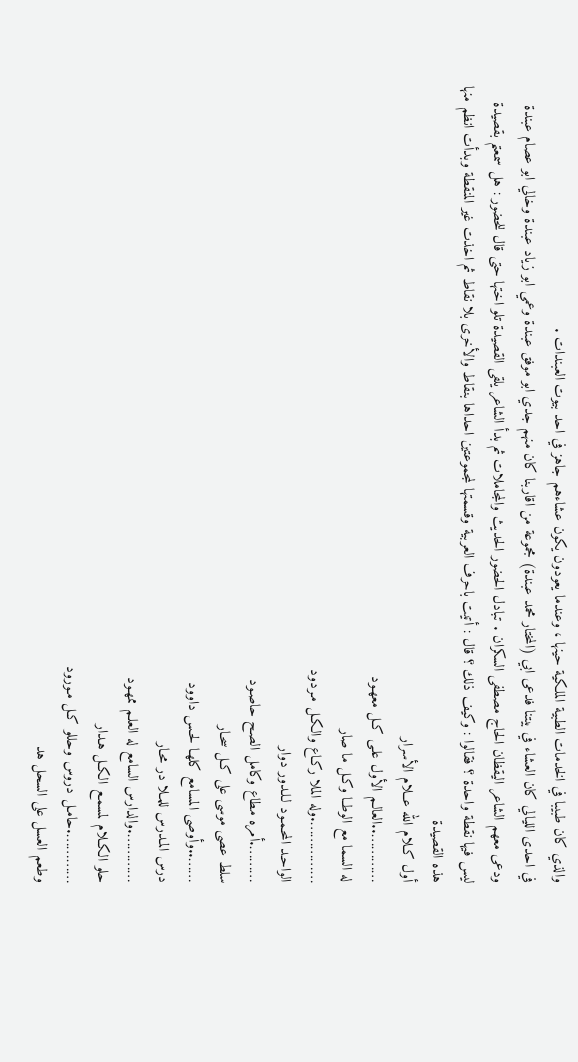والذي كان طبيبا في الخدمات الطبية الملكية حينها ، وعندما يعودون يكون عشاءهم جاهز في احد بيوت العبندات .
في احدى الليالي كان العشاء في بيتنا فدعى ابي (المختار محمد عبندة) مجموعة من اقاربنا كان منهم جدي ابو موفق عبندة وعمي ابو زياد عبندة وخالي ابو عصام عبندة ودعى معهم الشاعر اليقظان الحاج مصطفى السكران . تبادل الحضور الحديث والمجاملات ثم بدأ الشاعر يلقى القصيدة تلو اختها حتى قال للحضور : هل سمعتم بقصيدة ليس فيها نقطة واحدة ؟ فقالوا : وكيف ذلك ؟ قال : أتيت باحرف العربية وقسمتها لمجموعتين احداها بنقاط والأخرى بلا نقاط ثم اخذت غير المنقطة وبدأت انظم منها هذه القصيدة
أول كـلام الله عــلام الأسرار
…………..العالـم الأول علـى كـل معهـود
له السما مع الوطـا وكـل ما صار
…………….وله الملا ركـاع والكـل مـردود
الواحـد المحـمـود لـلـدور دوار
……….أمره مطاع وكامل الصـح حاصـود
سلط عصى موسى على كـل سحـار
……..وأوصى المسامع كلهـا لحـس داوود
درس المـدرس للمـلا در محـار
………….والدارس السامع له العلـم ممهـود
حلو الكـلام لمسمـع الكـل هـدار
………….حامـل دروس وحللو كـل مـورود
وطعم العسل على السحل هد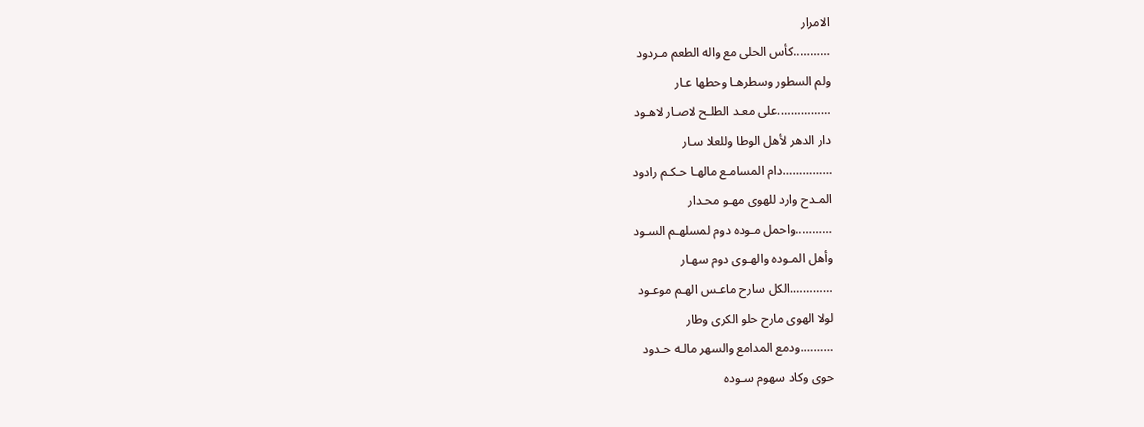الامرار
………..كأس الحلى مع واله الطعم مـردود
ولم السطور وسطرهـا وحطها عـار
…………….على معـد الطلـح لاصـار لاهـود
دار الدهر لأهل الوطا وللعلا سـار
……………دام المسامـع مالهـا حـكـم رادود
المـدح وارد للهوى مهـو محـدار
………..واحمل مـوده دوم لمسلهـم السـود
وأهل المـوده والهـوى دوم سهـار
………….الكل سارح ماعـس الهـم موعـود
لولا الهوى مارح حلو الكرى وطار
……….ودمع المدامع والسهر مالـه حـدود
حوى وكاد سهوم سـوده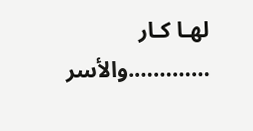لهـا كـار
………….والأسر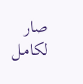صار لكامـل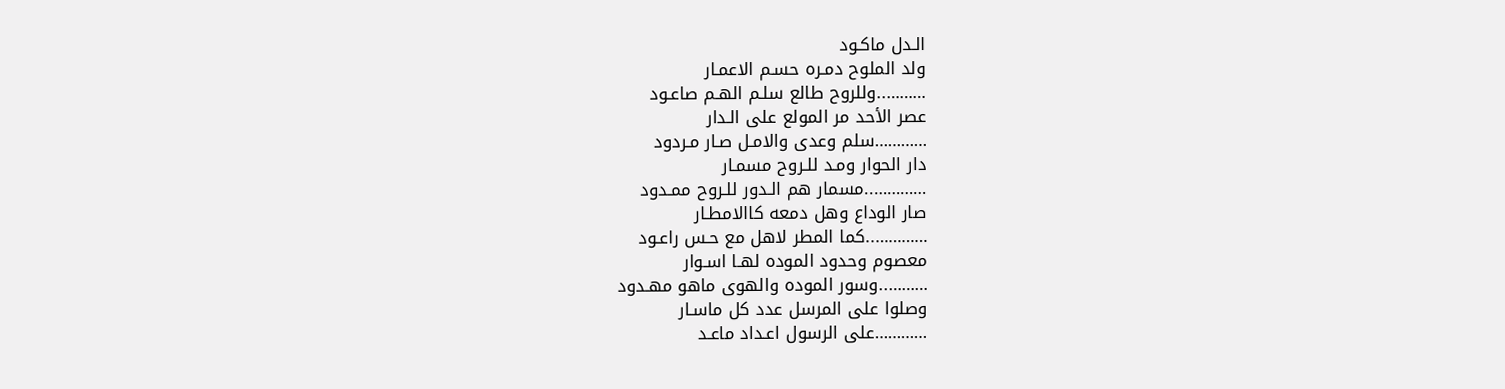الـدل ماكـود
ولد الملوح دمـره حسـم الاعمـار
………..وللروح طالع سلـم الهـم صاعـود
عصر الأحد مر المولع على الـدار
…………سلم وعدى والامـل صـار مـردود
دار الحوار ومـد للـروح مسمـار
…………..مسمار هم الـدور للـروح ممـدود
صار الوداع وهل دمعه كاالامطـار
…………..كما المطر لاهل مع حـس راعـود
معصوم وحدود الموده لهـا اسـوار
………..وسور الموده والهوى ماهو مهـدود
وصلوا على المرسل عدد كل ماسـار
…………على الرسول اعـداد ماعـد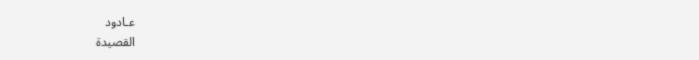عـادود
القصيدة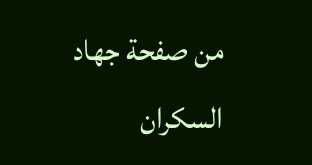من صفحة جهاد السكران